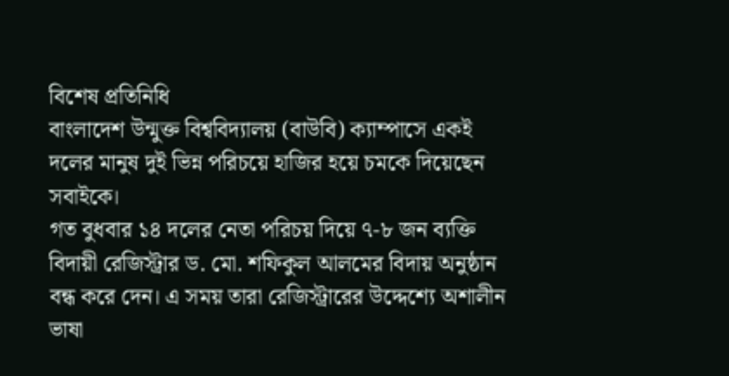বিশেষ প্রতিনিধি
বাংলাদেশ উন্মুক্ত বিশ্ববিদ্যালয় (বাউবি) ক্যাম্পাসে একই দলের মানুষ দুই ভিন্ন পরিচয়ে হাজির হয়ে চমকে দিয়েছেন সবাইকে।
গত বুধবার ১৪ দলের নেতা পরিচয় দিয়ে ৭-৮ জন ব্যক্তি বিদায়ী রেজিস্ট্রার ড. মো. শফিকুল আলমের বিদায় অনুষ্ঠান বন্ধ করে দেন। এ সময় তারা রেজিস্ট্রারের উদ্দেশ্যে অশালীন ভাষা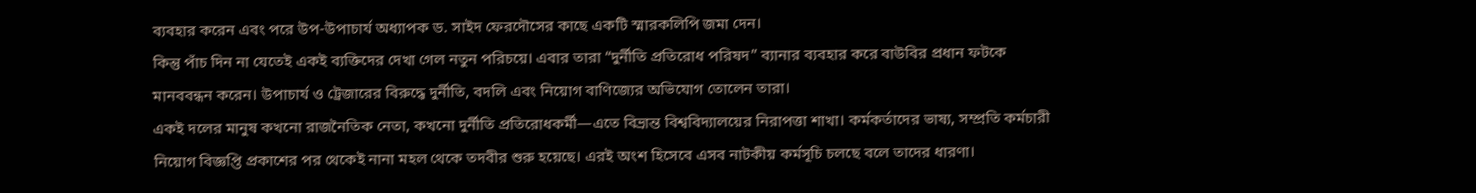ব্যবহার করেন এবং পরে উপ-উপাচার্য অধ্যাপক ড. সাইদ ফেরদৌসের কাছে একটি স্মারকলিপি জমা দেন।
কিন্তু পাঁচ দিন না যেতেই একই ব্যক্তিদের দেখা গেল নতুন পরিচয়ে। এবার তারা “দুর্নীতি প্রতিরোধ পরিষদ” ব্যানার ব্যবহার করে বাউবির প্রধান ফটকে মানববন্ধন করেন। উপাচার্য ও ট্রেজারের বিরুদ্ধে দুর্নীতি, বদলি এবং নিয়োগ বাণিজ্যের অভিযোগ তোলেন তারা।
একই দলের মানুষ কখনো রাজনৈতিক নেতা, কখনো দুর্নীতি প্রতিরোধকর্মী—এতে বিভ্রান্ত বিশ্ববিদ্যালয়ের নিরাপত্তা শাখা। কর্মকর্তাদের ভাষ্য, সম্প্রতি কর্মচারী নিয়োগ বিজ্ঞপ্তি প্রকাশের পর থেকেই নানা মহল থেকে তদবীর শুরু হয়েছে। এরই অংশ হিসেবে এসব নাটকীয় কর্মসূচি চলছে বলে তাদের ধারণা।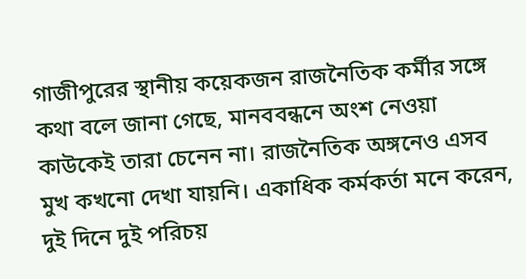গাজীপুরের স্থানীয় কয়েকজন রাজনৈতিক কর্মীর সঙ্গে কথা বলে জানা গেছে, মানববন্ধনে অংশ নেওয়া কাউকেই তারা চেনেন না। রাজনৈতিক অঙ্গনেও এসব মুখ কখনো দেখা যায়নি। একাধিক কর্মকর্তা মনে করেন, দুই দিনে দুই পরিচয়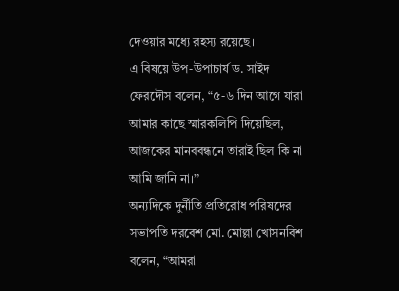দেওয়ার মধ্যে রহস্য রয়েছে।
এ বিষয়ে উপ-উপাচার্য ড. সাইদ ফেরদৌস বলেন, “৫-৬ দিন আগে যারা আমার কাছে স্মারকলিপি দিয়েছিল, আজকের মানববন্ধনে তারাই ছিল কি না আমি জানি না।”
অন্যদিকে দুর্নীতি প্রতিরোধ পরিষদের সভাপতি দরবেশ মো. মোল্লা খোসনবিশ বলেন, “আমরা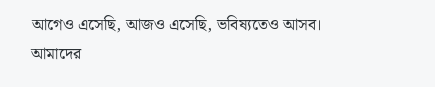আগেও এসেছি, আজও এসেছি, ভবিষ্যতেও আসব। আমাদের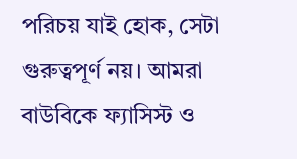পরিচয় যাই হোক, সেটা গুরুত্বপূর্ণ নয়। আমরা বাউবিকে ফ্যাসিস্ট ও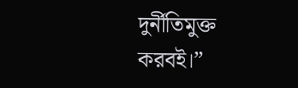দুর্নীতিমুক্ত করবই।”